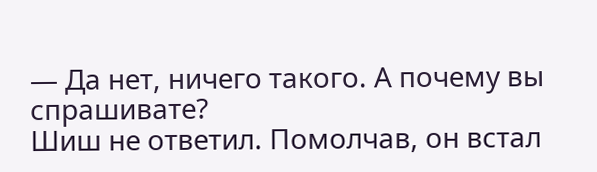— Да нет, ничего такого. А почему вы спрашивате?
Шиш не ответил. Помолчав, он встал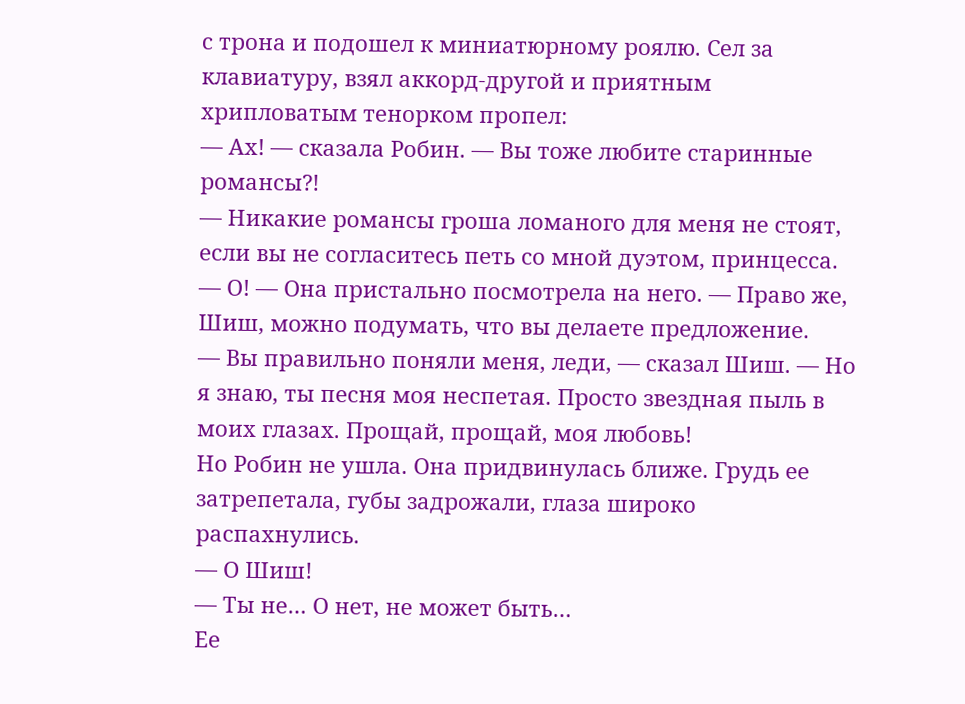с трона и подошел к миниатюрному роялю. Сел за клавиатуру, взял аккорд-другой и приятным хрипловатым тенорком пропел:
— Ах! — сказала Робин. — Вы тоже любите старинные романсы?!
— Никакие романсы гроша ломаного для меня не стоят, если вы не согласитесь петь со мной дуэтом, принцесса.
— О! — Она пристально посмотрела на него. — Право же, Шиш, можно подумать, что вы делаете предложение.
— Вы правильно поняли меня, леди, — сказал Шиш. — Но я знаю, ты песня моя неспетая. Просто звездная пыль в моих глазах. Прощай, прощай, моя любовь!
Но Робин не ушла. Она придвинулась ближе. Грудь ее затрепетала, губы задрожали, глаза широко распахнулись.
— О Шиш!
— Ты не… О нет, не может быть…
Ее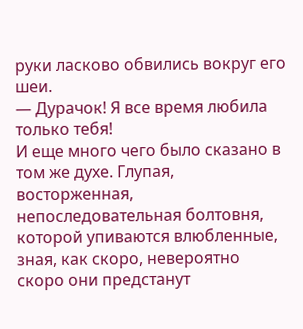руки ласково обвились вокруг его шеи.
— Дурачок! Я все время любила только тебя!
И еще много чего было сказано в том же духе. Глупая, восторженная, непоследовательная болтовня, которой упиваются влюбленные, зная, как скоро, невероятно скоро они предстанут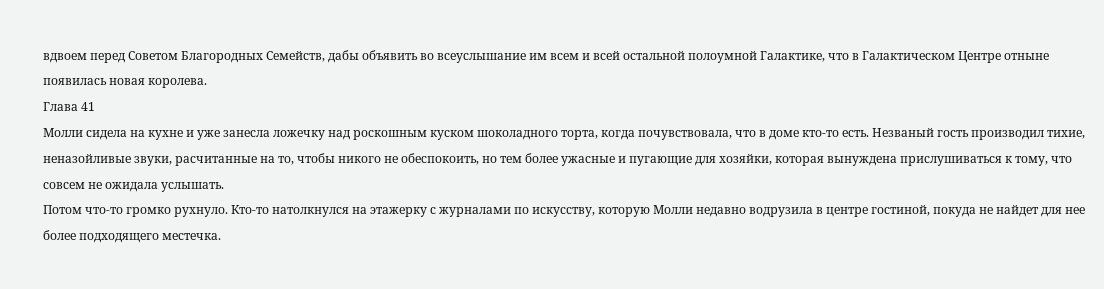вдвоем перед Советом Благородных Семейств, дабы объявить во всеуслышание им всем и всей остальной полоумной Галактике, что в Галактическом Центре отныне появилась новая королева.
Глава 41
Молли сидела на кухне и уже занесла ложечку над роскошным куском шоколадного торта, когда почувствовала, что в доме кто-то есть. Незваный гость производил тихие, неназойливые звуки, расчитанные на то, чтобы никого не обеспокоить, но тем более ужасные и пугающие для хозяйки, которая вынуждена прислушиваться к тому, что совсем не ожидала услышать.
Потом что-то громко рухнуло. Кто-то натолкнулся на этажерку с журналами по искусству, которую Молли недавно водрузила в центре гостиной, покуда не найдет для нее более подходящего местечка.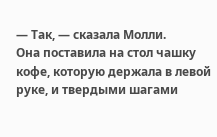— Так, — сказала Молли.
Она поставила на стол чашку кофе, которую держала в левой руке, и твердыми шагами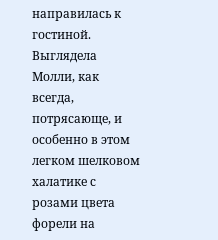направилась к гостиной. Выглядела Молли, как всегда, потрясающе, и особенно в этом легком шелковом халатике с розами цвета форели на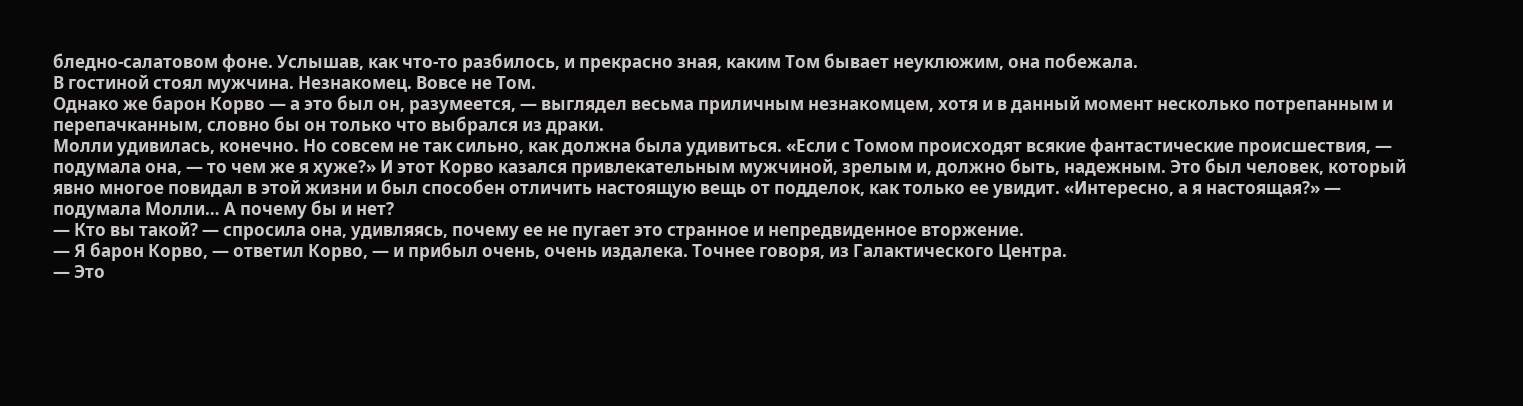бледно-салатовом фоне. Услышав, как что-то разбилось, и прекрасно зная, каким Том бывает неуклюжим, она побежала.
В гостиной стоял мужчина. Незнакомец. Вовсе не Том.
Однако же барон Корво — а это был он, разумеется, — выглядел весьма приличным незнакомцем, хотя и в данный момент несколько потрепанным и перепачканным, словно бы он только что выбрался из драки.
Молли удивилась, конечно. Но совсем не так сильно, как должна была удивиться. «Если с Томом происходят всякие фантастические происшествия, — подумала она, — то чем же я хуже?» И этот Корво казался привлекательным мужчиной, зрелым и, должно быть, надежным. Это был человек, который явно многое повидал в этой жизни и был способен отличить настоящую вещь от подделок, как только ее увидит. «Интересно, а я настоящая?» — подумала Молли… А почему бы и нет?
— Кто вы такой? — спросила она, удивляясь, почему ее не пугает это странное и непредвиденное вторжение.
— Я барон Корво, — ответил Корво, — и прибыл очень, очень издалека. Точнее говоря, из Галактического Центра.
— Это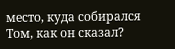место, куда собирался Том, как он сказал?